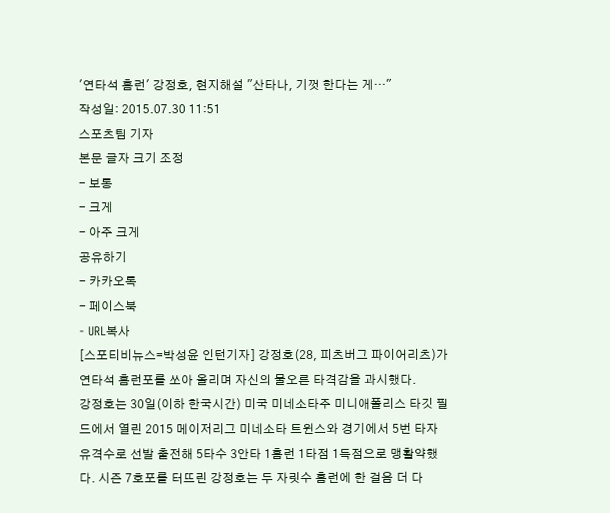'연타석 홈런' 강정호, 현지해설 "산타나, 기껏 한다는 게…"
작성일: 2015.07.30 11:51
스포츠팀 기자
본문 글자 크기 조정
- 보통
- 크게
- 아주 크게
공유하기
- 카카오톡
- 페이스북
- URL복사
[스포티비뉴스=박성윤 인턴기자] 강정호(28, 피츠버그 파이어리츠)가 연타석 홈런포를 쏘아 올리며 자신의 물오른 타격감을 과시했다.
강정호는 30일(이하 한국시간) 미국 미네소타주 미니애폴리스 타깃 필드에서 열린 2015 메이저리그 미네소타 트윈스와 경기에서 5번 타자 유격수로 선발 출전해 5타수 3안타 1홈런 1타점 1득점으로 맹활약했다. 시즌 7호포를 터뜨린 강정호는 두 자릿수 홈런에 한 걸음 더 다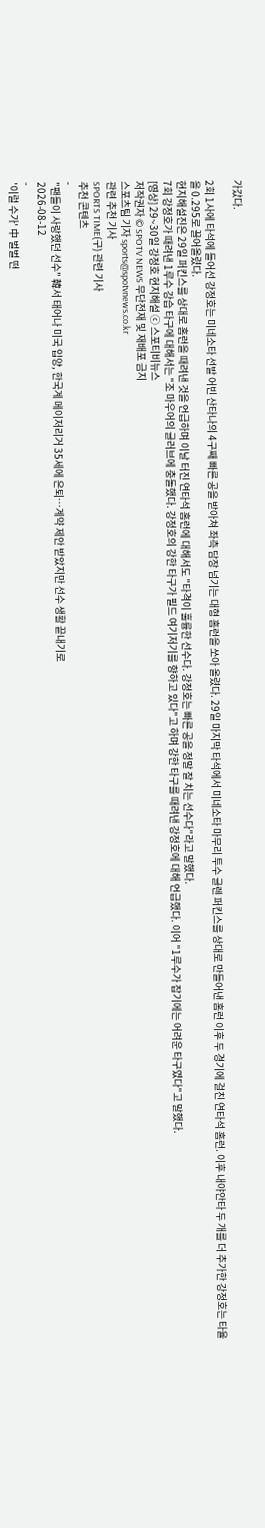가갔다.

2회 1사에 타석에 들어선 강정호는 미네소타 선발 어빈 산타나의 4구째 빠른 공을 받아쳐 좌측 담장 넘기는 대형 홈런을 쏘아 올렸다. 29일 마지막 타석에서 미네소타 마무리 투수 글렌 퍼킨스를 상대로 만들어낸 홈런 이후 두 경기에 걸친 연타석 홈런. 이후 내야안타 두 개를 더 추가한 강정호는 타율을 0.295로 끌어올렸다.
현지해설진은 29일 퍼킨스를 상대로 홈런을 때려낸 것을 언급하며 이날 터진 연타석 홈런에 대해서도 "타격이 훌륭한 선수다. 강정호는 빠른 공을 정말 잘 치는 선수다"라고 말했다.
7회 강정호가 때려낸 1루수 강습 타구에 대해서는 "조 마우어의 글러브에 충돌했다. 강정호의 강한 타구가 필드 여기저기를 향하고 있다"고 하며 강한 타구를 때려낸 강정호에 대해 언급했다. 이어 "1루수가 잡기에는 어려운 타구였다"고 말했다.
[영상] 29~30일 강정호 현지해설 ⓒ 스포티비뉴스
저작권자 © SPOTV NEWS 무단전재 및 재배포 금지
스포츠팀 기자 sports@spotvnews.co.kr
관련 추천 기사
SPORTS TIME(구) 관련 기사
추천 콘텐츠
-
"팬들이 사랑했던 선수" 韓서 태어나 미국 입양, 한국계 메이저리거 35세에 은퇴…계약 제안 받았지만 선수 생활 끝내기로
2026-08-12
-
'이럴 수가' 中 벌벌 떤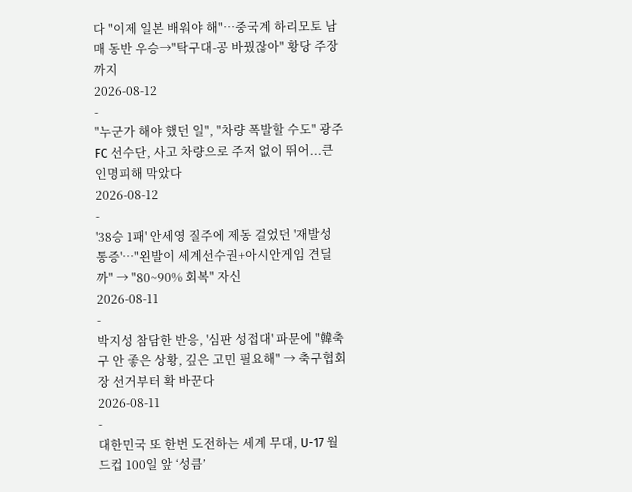다 "이제 일본 배워야 해"…중국계 하리모토 남매 동반 우승→"탁구대-공 바꿨잖아" 황당 주장까지
2026-08-12
-
"누군가 해야 했던 일", "차량 폭발할 수도" 광주FC 선수단, 사고 차량으로 주저 없이 뛰어...큰 인명피해 막았다
2026-08-12
-
'38승 1패' 안세영 질주에 제동 걸었던 '재발성 통증'…"왼발이 세계선수권+아시안게임 견딜까" → "80~90% 회복" 자신
2026-08-11
-
박지성 참담한 반응, '심판 성접대' 파문에 "韓축구 안 좋은 상황, 깊은 고민 필요해" → 축구협회장 선거부터 확 바꾼다
2026-08-11
-
대한민국 또 한번 도전하는 세계 무대, U-17 월드컵 100일 앞 ‘성큼’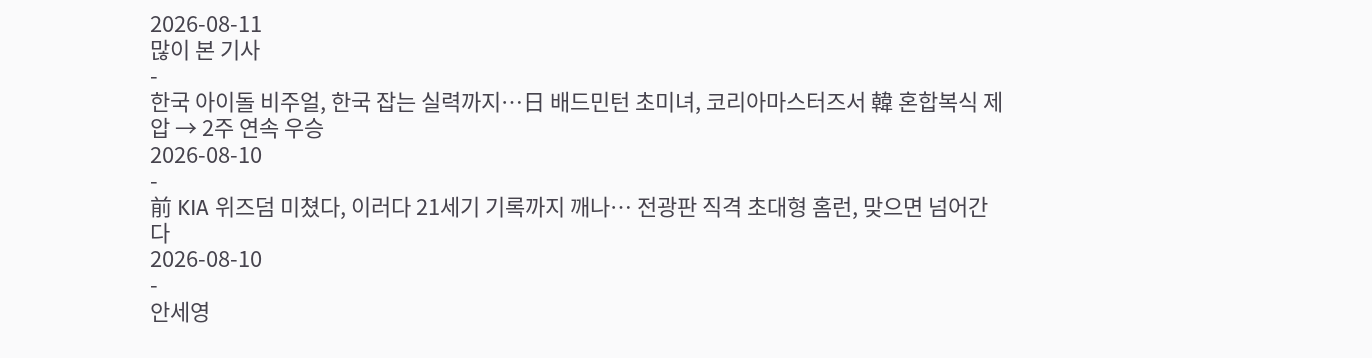2026-08-11
많이 본 기사
-
한국 아이돌 비주얼, 한국 잡는 실력까지…日 배드민턴 초미녀, 코리아마스터즈서 韓 혼합복식 제압 → 2주 연속 우승
2026-08-10
-
前 KIA 위즈덤 미쳤다, 이러다 21세기 기록까지 깨나… 전광판 직격 초대형 홈런, 맞으면 넘어간다
2026-08-10
-
안세영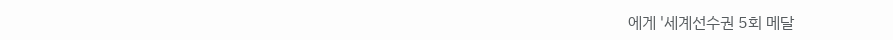에게 '세계선수권 5회 메달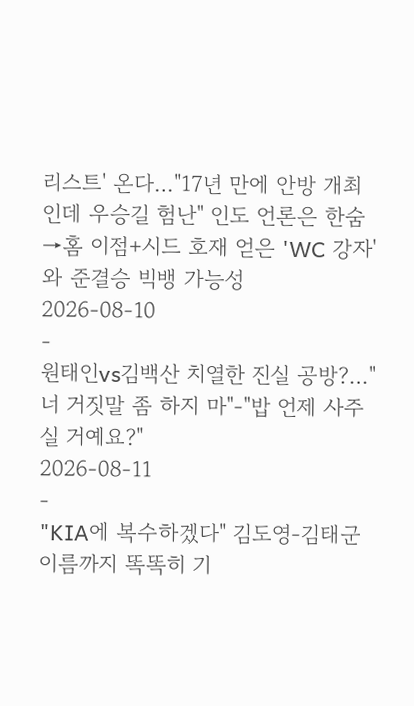리스트' 온다…"17년 만에 안방 개최인데 우승길 험난" 인도 언론은 한숨→홈 이점+시드 호재 얻은 'WC 강자'와 준결승 빅뱅 가능성
2026-08-10
-
원태인vs김백산 치열한 진실 공방?…"너 거짓말 좀 하지 마"-"밥 언제 사주실 거예요?"
2026-08-11
-
"KIA에 복수하겠다" 김도영-김태군 이름까지 똑똑히 기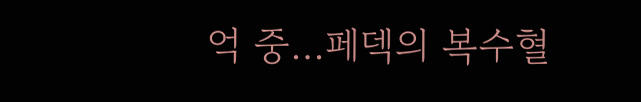억 중…페덱의 복수혈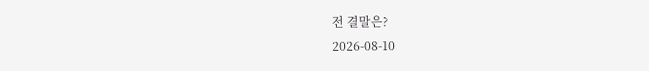전 결말은?
2026-08-10